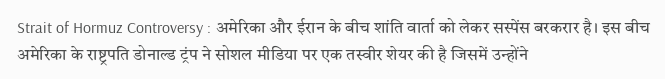Strait of Hormuz Controversy : अमेरिका और ईरान के बीच शांति वार्ता को लेकर सस्पेंस बरकरार है। इस बीच अमेरिका के राष्ट्रपति डोनाल्ड ट्रंप ने सोशल मीडिया पर एक तस्वीर शेयर की है जिसमें उन्होंने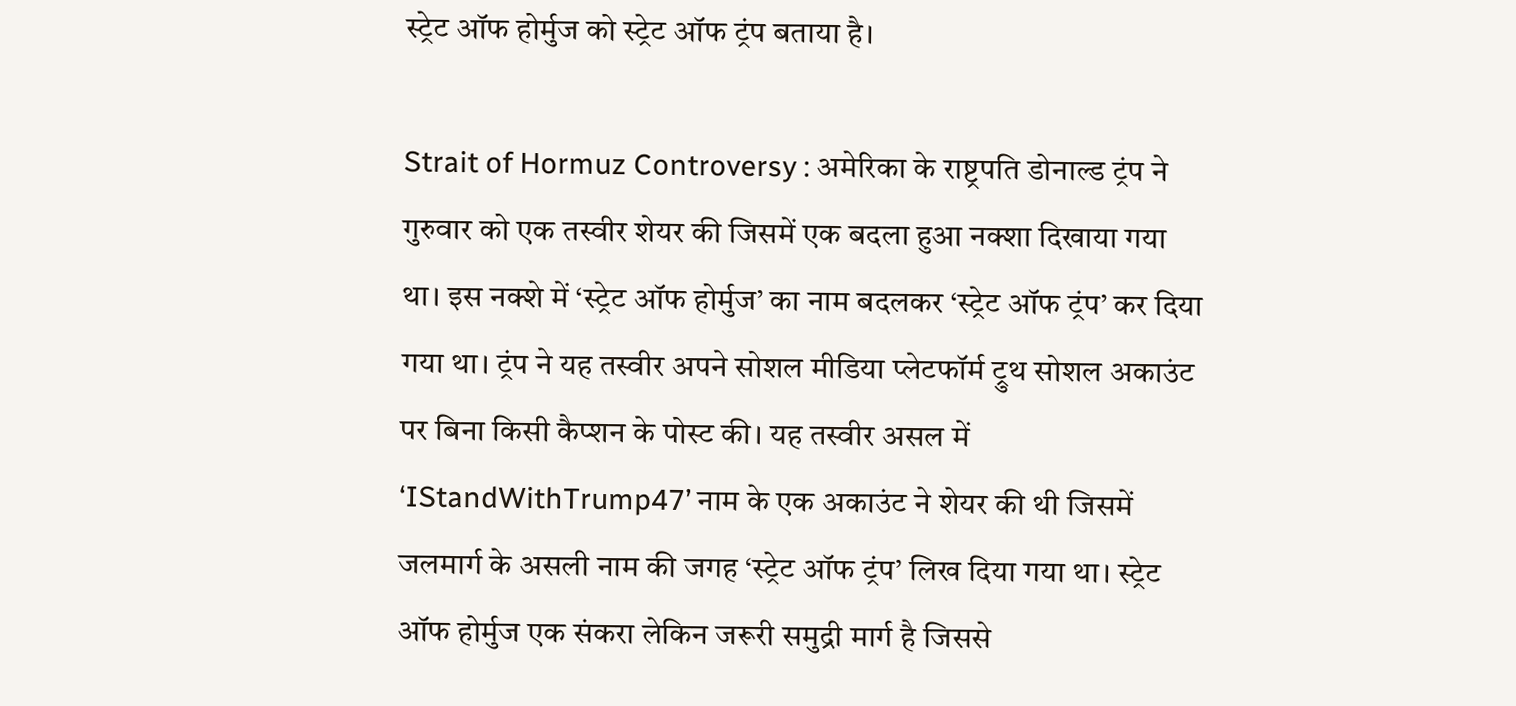स्ट्रेट ऑफ होर्मुज को स्ट्रेट ऑफ ट्रंप बताया है।

Strait of Hormuz Controversy : अमेरिका के राष्ट्रपति डोनाल्ड ट्रंप ने गुरुवार को एक तस्वीर शेयर की जिसमें एक बदला हुआ नक्शा दिखाया गया था। इस नक्शे में ‘स्ट्रेट ऑफ होर्मुज’ का नाम बदलकर ‘स्ट्रेट ऑफ ट्रंप’ कर दिया गया था। ट्रंप ने यह तस्वीर अपने सोशल मीडिया प्लेटफॉर्म ट्रुथ सोशल अकाउंट पर बिना किसी कैप्शन के पोस्ट की। यह तस्वीर असल में ‘IStandWithTrump47’ नाम के एक अकाउंट ने शेयर की थी जिसमें जलमार्ग के असली नाम की जगह ‘स्ट्रेट ऑफ ट्रंप’ लिख दिया गया था। स्ट्रेट ऑफ होर्मुज एक संकरा लेकिन जरूरी समुद्री मार्ग है जिससे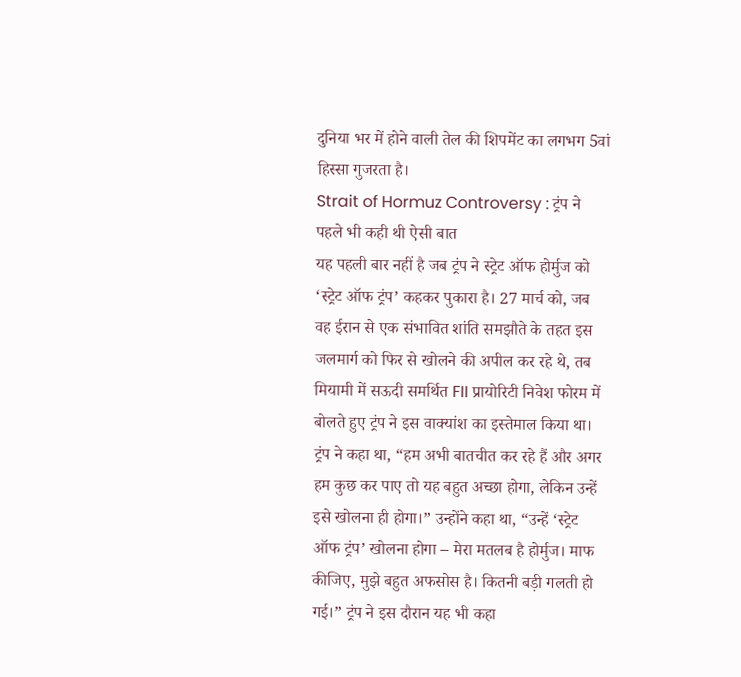दुनिया भर में होने वाली तेल की शिपमेंट का लगभग 5वां हिस्सा गुजरता है।
Strait of Hormuz Controversy : ट्रंप ने पहले भी कही थी ऐसी बात
यह पहली बार नहीं है जब ट्रंप ने स्ट्रेट ऑफ होर्मुज को ‘स्ट्रेट ऑफ ट्रंप’ कहकर पुकारा है। 27 मार्च को, जब वह ईरान से एक संभावित शांति समझौते के तहत इस जलमार्ग को फिर से खोलने की अपील कर रहे थे, तब मियामी में सऊदी समर्थित FII प्रायोरिटी निवेश फोरम में बोलते हुए ट्रंप ने इस वाक्यांश का इस्तेमाल किया था। ट्रंप ने कहा था, “हम अभी बातचीत कर रहे हैं और अगर हम कुछ कर पाए तो यह बहुत अच्छा होगा, लेकिन उन्हें इसे खोलना ही होगा।” उन्होंने कहा था, “उन्हें ‘स्ट्रेट ऑफ ट्रंप’ खोलना होगा – मेरा मतलब है होर्मुज। माफ कीजिए, मुझे बहुत अफसोस है। कितनी बड़ी गलती हो गई।” ट्रंप ने इस दौरान यह भी कहा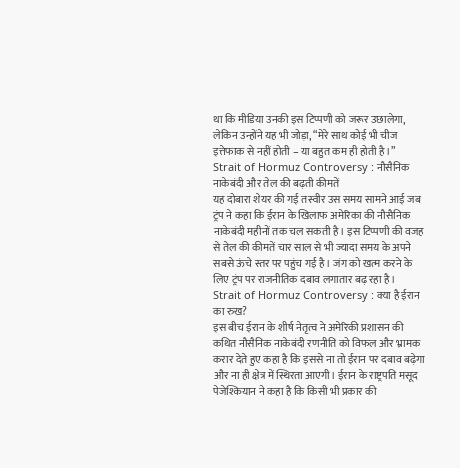था कि मीडिया उनकी इस टिप्पणी को जरूर उछालेगा, लेकिन उन्होंने यह भी जोड़ा, “मेरे साथ कोई भी चीज इत्तेफाक से नहीं होती – या बहुत कम ही होती है।”
Strait of Hormuz Controversy : नौसैनिक नाकेबंदी और तेल की बढ़ती कीमतें
यह दोबारा शेयर की गई तस्वीर उस समय सामने आई जब ट्रंप ने कहा कि ईरान के खिलाफ अमेरिका की नौसैनिक नाकेबंदी महीनों तक चल सकती है। इस टिप्पणी की वजह से तेल की कीमतें चार साल से भी ज्यादा समय के अपने सबसे ऊंचे स्तर पर पहुंच गई है। जंग को खत्म करने के लिए ट्रंप पर राजनीतिक दबाव लगातार बढ़ रहा है।
Strait of Hormuz Controversy : क्या है ईरान का रुख?
इस बीच ईरान के शीर्ष नेतृत्व ने अमेरिकी प्रशासन की कथित नौसैनिक नाकेबंदी रणनीति को विफल और भ्रामक करार देते हुए कहा है कि इससे ना तो ईरान पर दबाव बढ़ेगा और ना ही क्षेत्र में स्थिरता आएगी। ईरान के राष्ट्रपति मसूद पेजेश्कियान ने कहा है कि किसी भी प्रकार की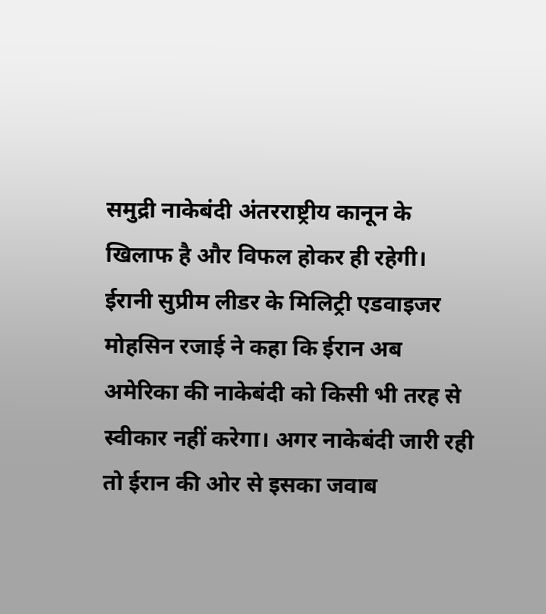समुद्री नाकेबंदी अंतरराष्ट्रीय कानून के खिलाफ है और विफल होकर ही रहेगी। ईरानी सुप्रीम लीडर के मिलिट्री एडवाइजर मोहसिन रजाई ने कहा कि ईरान अब अमेरिका की नाकेबंदी को किसी भी तरह से स्वीकार नहीं करेगा। अगर नाकेबंदी जारी रही तो ईरान की ओर से इसका जवाब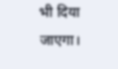भी दिया जाएगा।